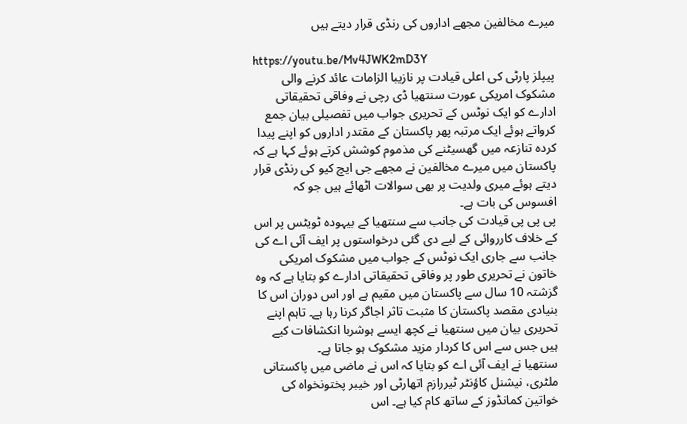میرے مخالفین مجھے اداروں کی رنڈی قرار دیتے ہیں

https://youtu.be/Mv4JWK2mD3Y
پیپلز پارٹی کی اعلی قیادت پر نازیبا الزامات عائد کرنے والی مشکوک امریکی عورت سنتھیا ڈی رچی نے وفاقی تحقیقاتی ادارے کو ایک نوٹس کے تحریری جواب میں تفصیلی بیان جمع کرواتے ہوئے ایک مرتبہ پھر پاکستان کے مقتدر اداروں کو اپنے پیدا کردہ تنازعہ میں گھسیٹنے کی مذموم کوشش کرتے ہوئے کہا ہے کہ پاکستان میں میرے مخالفین نے مجھے جی ایچ کیو کی رنڈی قرار دیتے ہوئے میری ولدیت پر بھی سوالات اٹھائے ہیں جو کہ افسوس کی بات ہے۔
پی پی پی قیادت کی جانب سے سنتھیا کے بیہودہ ٹویٹس پر اس کے خلاف کارروائی کے لیے دی گئی درخواستوں پر ایف آئی اے کی جانب سے جاری ایک نوٹس کے جواب میں مشکوک امریکی خاتون نے تحریری طور پر وفاقی تحقیقاتی ادارے کو بتایا ہے کہ وہ گزشتہ 10 سال سے پاکستان میں مقیم ہے اور اس دوران اس کا بنیادی مقصد پاکستان کا مثبت تاثر اجاگر کرنا رہا ہے۔ تاہم اپنے تحریری بیان میں سنتھیا نے کچھ ایسے ہوشربا انکشافات کیے ہیں جس سے اس کا کردار مزید مشکوک ہو جاتا ہے۔
سنتھیا نے ایف آئی اے کو بتایا کہ اس نے ماضی میں پاکستانی ملٹری، نیشنل کاؤنٹر ٹیررازم اتھارٹی اور خیبر پختونخواہ کی خواتین کمانڈوز کے ساتھ کام کیا ہے۔ اس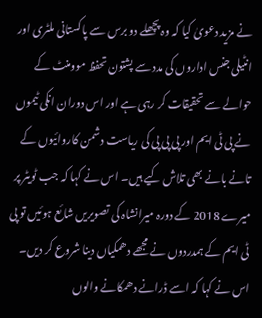نے مزید دعویٰ کیا کہ وہ پچھلے دو برس سے پاکستانی ملٹری اور انٹیلی جنس اداروں کی مدد سے پشتون تحفظ موومنٹ کے حوالے سے تحقیقات کر رہی ہے اور اس دوران انکی ٹیموں نے پی ٹی ایم اور پی پی پی کی ریاست دشمن کاروائیوں کے تانے بانے بھی تلاش کیے ہیں۔ اس نے کہا کہ جب ٹویٹر پر میرے 2018 کے دورہ میرانشاہ کی تصویریں شائع ہوئیں تو پی ٹی ایم کے ہمدردوں نے مجھے دھمکیاں دینا شروع کر دیں۔ اس نے کہا کہ اسے ڈرانے دھمکانے والوں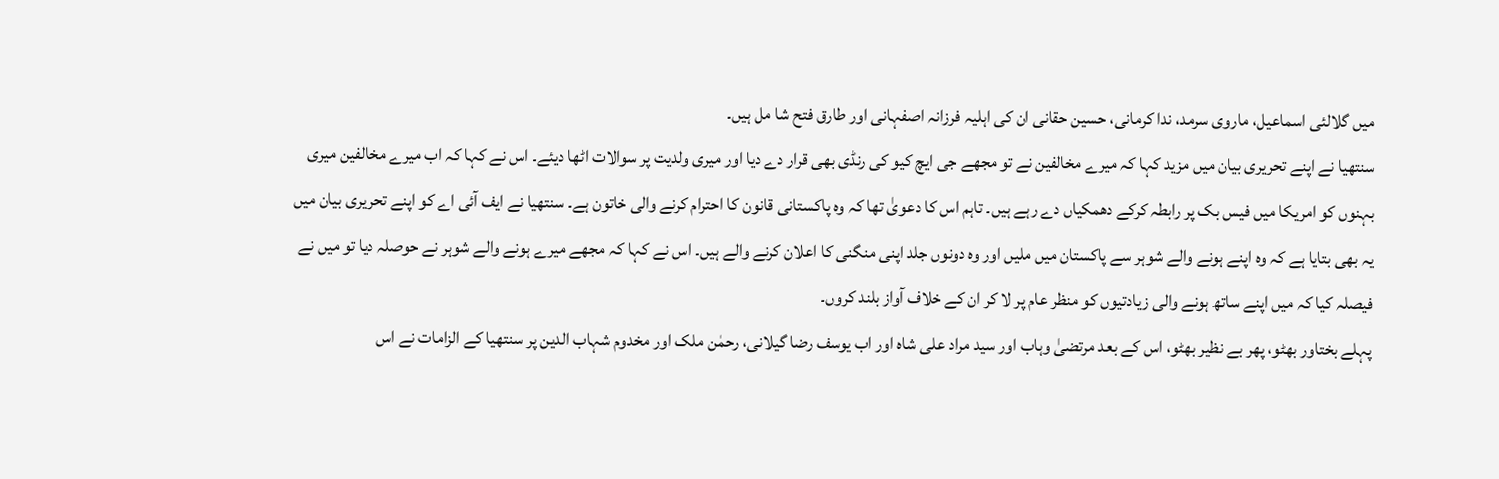میں گلالئی اسماعیل، ماروی سرمد، ندا کرمانی، حسین حقانی ان کی اہلیہ فرزانہ اصفہانی اور طارق فتح شا مل ہیں۔
سنتھیا نے اپنے تحریری بیان میں مزید کہا کہ میرے مخالفین نے تو مجھے جی ایچ کیو کی رنڈی بھی قرار دے دیا اور میری ولدیت پر سوالات اٹھا دیئے۔ اس نے کہا کہ اب میرے مخالفین میری بہنوں کو امریکا میں فیس بک پر رابطہ کرکے دھمکیاں دے رہے ہیں۔ تاہم اس کا دعویٰ تھا کہ وہ پاکستانی قانون کا احترام کرنے والی خاتون ہے۔ سنتھیا نے ایف آئی اے کو اپنے تحریری بیان میں یہ بھی بتایا ہے کہ وہ اپنے ہونے والے شوہر سے پاکستان میں ملیں اور وہ دونوں جلد اپنی منگنی کا اعلان کرنے والے ہیں۔ اس نے کہا کہ مجھے میرے ہونے والے شوہر نے حوصلہ دیا تو میں نے فیصلہ کیا کہ میں اپنے ساتھ ہونے والی زیادتیوں کو منظر عام پر لا کر ان کے خلاف آواز بلند کروں۔
پہلے بختاور بھٹو، پھر بے نظیر بھٹو، اس کے بعد مرتضیٰ وہاب اور سید مراد علی شاہ اور اب یوسف رضا گیلانی، رحمٰن ملک اور مخدوم شہاب الدین پر سنتھیا کے الزامات نے اس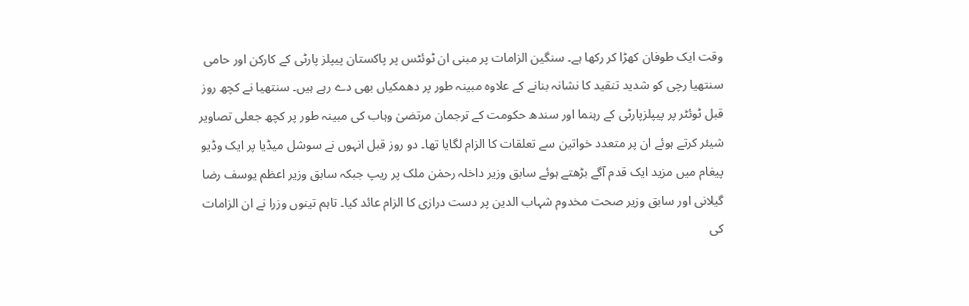وقت ایک طوفان کھڑا کر رکھا ہے۔ سنگین الزامات پر مبنی ان ٹوئٹس پر پاکستان پیپلز پارٹی کے کارکن اور حامی سنتھیا رچی کو شدید تنقید کا نشانہ بنانے کے علاوہ مبینہ طور پر دھمکیاں بھی دے رہے ہیں۔ سنتھیا نے کچھ روز قبل ٹوئٹر پر پیپلزپارٹی کے رہنما اور سندھ حکومت کے ترجمان مرتضیٰ وہاب کی مبینہ طور پر کچھ جعلی تصاویر شیئر کرتے ہوئے ان پر متعدد خواتین سے تعلقات کا الزام لگایا تھا۔ دو روز قبل انہوں نے سوشل میڈیا پر ایک وڈیو پیغام میں مزید ایک قدم آگے بڑھتے ہوئے سابق وزیر داخلہ رحمٰن ملک پر ریپ جبکہ سابق وزیر اعظم یوسف رضا گیلانی اور سابق وزیر صحت مخدوم شہاب الدین پر دست درازی کا الزام عائد کیا۔ تاہم تینوں وزرا نے ان الزامات کی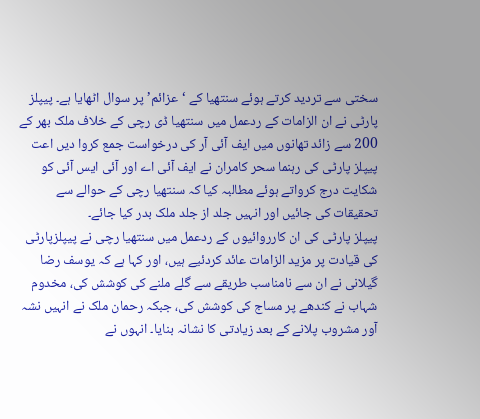سختی سے تردید کرتے ہوئے سنتھیا کے ‘عزائم’ پر سوال اٹھایا ہے۔ پیپلز پارٹی نے ان الزامات کے ردعمل میں سنتھیا ڈی رچی کے خلاف ملک بھر کے 200 سے زائد تھانوں میں ایف آئی آر کی درخواست جمع کروا دیں اعت پیپلز پارٹی کی رہنما سحر کامران نے ایف آئی اے اور آئی ایس آئی کو شکایت درج کرواتے ہوئے مطالبہ کیا کہ سنتھیا رچی کے حوالے سے تحقیقات کی جائیں اور انہیں جلد از جلد ملک بدر کیا جائے۔
پیپلز پارٹی کی ان کارروائیوں کے ردعمل میں سنتھیا رچی نے پیپلزپارٹی کی قیادت پر مزید الزامات عائد کردئیے ہیں، اور کہا ہے کہ یوسف رضا گیلانی نے ان سے نامناسب طریقے سے گلے ملنے کی کوشش کی، مخدوم شہاب نے کندھے پر مساج کی کوشش کی، جبکہ رحمان ملک نے انہیں نشہ آور مشروب پلانے کے بعد زیادتی کا نشانہ بنایا۔ انہوں نے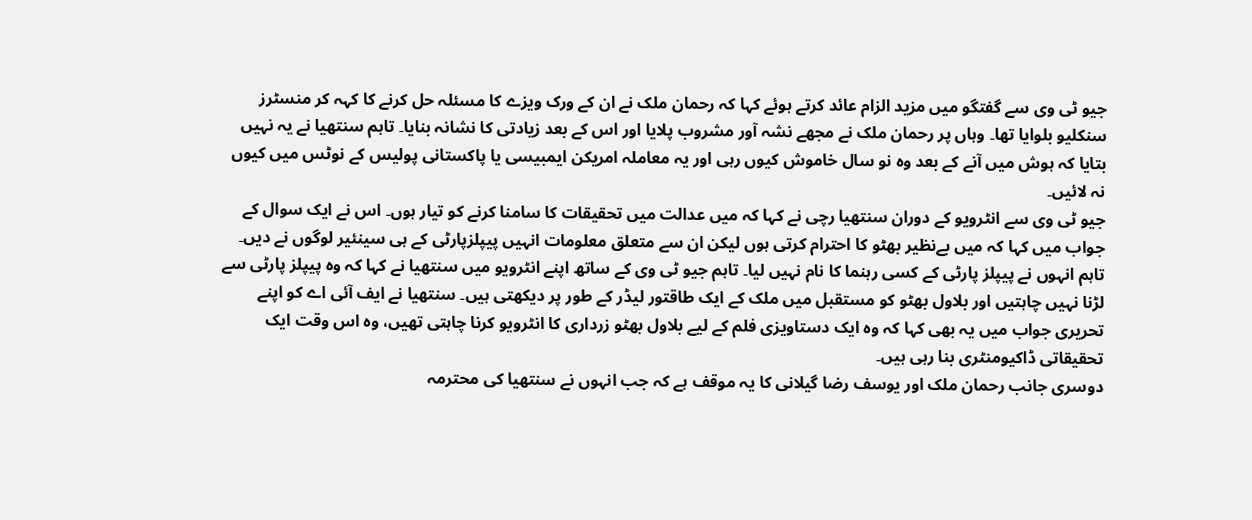جیو ٹی وی سے گفتگو میں مزید الزام عائد کرتے ہوئے کہا کہ رحمان ملک نے ان کے ورک ویزے کا مسئلہ حل کرنے کا کہہ کر منسٹرز سنکلیو بلوایا تھا۔ وہاں پر رحمان ملک نے مجھے نشہ آور مشروب پلایا اور اس کے بعد زیادتی کا نشانہ بنایا۔ تاہم سنتھیا نے یہ نہیں بتایا کہ ہوش میں آنے کے بعد وہ نو سال خاموش کیوں رہی اور یہ معاملہ امریکن ایمبیسی یا پاکستانی پولیس کے نوٹس میں کیوں نہ لائیں۔
جیو ٹی وی سے انٹرویو کے دوران سنتھیا رچی نے کہا کہ میں عدالت میں تحقیقات کا سامنا کرنے کو تیار ہوں۔ اس نے ایک سوال کے جواب میں کہا کہ میں بےنظیر بھٹو کا احترام کرتی ہوں لیکن ان سے متعلق معلومات انہیں پیپلزپارٹی کے ہی سینئیر لوگوں نے دیں۔ تاہم انہوں نے پیپلز پارٹی کے کسی رہنما کا نام نہیں لیا۔ تاہم جیو ٹی وی کے ساتھ اپنے انٹرویو میں سنتھیا نے کہا کہ وہ پیپلز پارٹی سے لڑنا نہیں چاہتیں اور بلاول بھٹو کو مستقبل میں ملک کے ایک طاقتور لیڈر کے طور پر دیکھتی ہیں۔ سنتھیا نے ایف آئی اے کو اپنے تحریری جواب میں یہ بھی کہا کہ وہ ایک دستاویزی فلم کے لیے بلاول بھٹو زرداری کا انٹرویو کرنا چاہتی تھیں، وہ اس وقت ایک تحقیقاتی ڈاکیومنٹری بنا رہی ہیں۔
دوسری جانب رحمان ملک اور یوسف رضا گیلانی کا یہ موقف ہے کہ جب انہوں نے سنتھیا کی محترمہ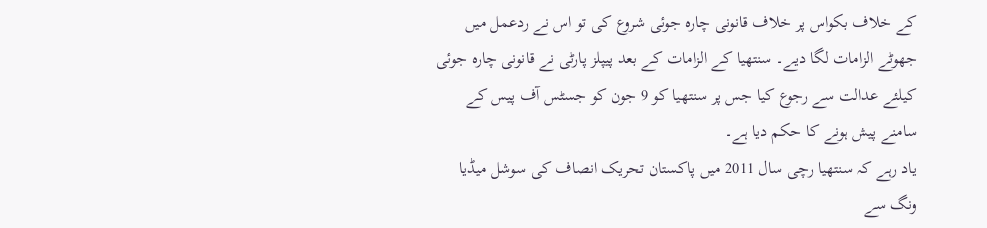کے خلاف بکواس پر خلاف قانونی چارہ جوئی شروع کی تو اس نے ردعمل میں جھوٹے الزامات لگا دیے۔ سنتھیا کے الزامات کے بعد پیپلز پارٹی نے قانونی چارہ جوئی کیلئے عدالت سے رجوع کیا جس پر سنتھیا کو 9 جون کو جسٹس آف پیس کے سامنے پیش ہونے کا حکم دیا ہے۔
یاد رہے کہ سنتھیا رچی سال 2011 میں پاکستان تحریک انصاف کی سوشل میڈیا ونگ سے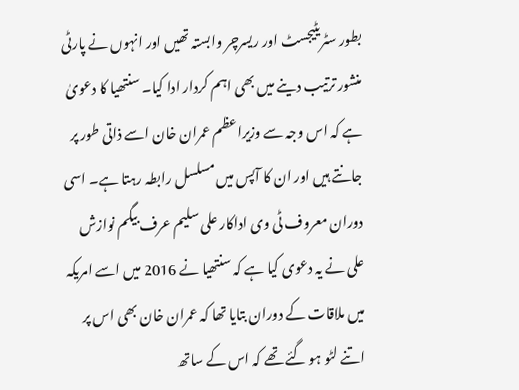بطور سٹریٹیجسٹ اور ریسرچر وابستہ تھیں اور انہوں نے پارٹی منشور ترتیب دینے میں بھی اہم کردار ادا کیا۔ سنتھیا کا دعویٰ ہے کہ اس وجہ سے وزیراعظم عمران خان اسے ذاتی طور پر جانتے ہیں اور ان کا آپس میں مسلسل رابطہ رہتا ہے۔ اسی دوران معروف ٹی وی اداکار علی سلیم عرف بیگم نوازش علی نے یہ دعوی کیا ہے کہ سنتھیا نے 2016 میں اسے امریکہ میں ملاقات کے دوران بتایا تھا کہ عمران خان بھی اس پر اتنے لٹو ہو گئے تھے کہ اس کے ساتھ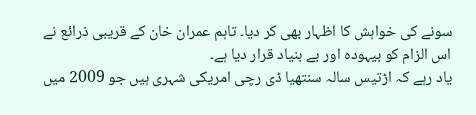سونے کی خواہش کا اظہار بھی کر دیا۔ تاہم عمران خان کے قریبی ذرائع نے اس الزام کو بیہودہ اور بے بنیاد قرار دیا ہے۔
یاد رہے کہ اڑتیس سالہ سنتھیا ڈی رچی امریکی شہری ہیں جو 2009 میں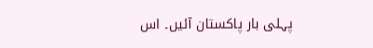پہلی بار پاکستان آئیں۔ اس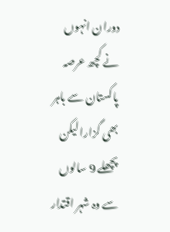دوران انہوں نے کچھ عرصہ پاکستان سے باہر بھی گزارا لیکن پچھلے 9 سالوں سے وہ شہر اقتدار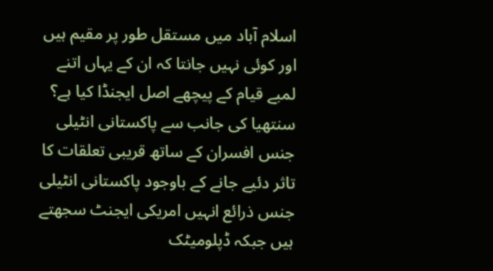اسلام آباد میں مستقل طور پر مقیم ہیں اور کوئی نہیں جانتا کہ ان کے یہاں اتنے لمبے قیام کے پیچھے اصل ایجنڈا کیا ہے؟ سنتھیا کی جانب سے پاکستانی انٹیلی جنس افسران کے ساتھ قریبی تعلقات کا تاثر دئیے جانے کے باوجود پاکستانی انٹیلی جنس ذرائع انہیں امریکی ایجنٹ سجھتے ہیں جبکہ ڈپلومیٹک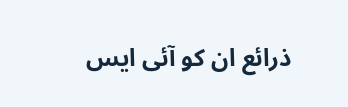ذرائع ان کو آئی ایس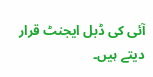آئی کی ڈبل ایجنٹ قرار دیتے ہیں۔